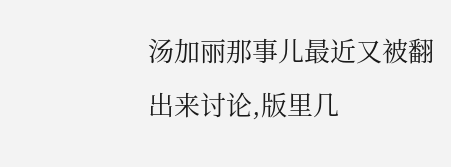汤加丽那事儿最近又被翻出来讨论,版里几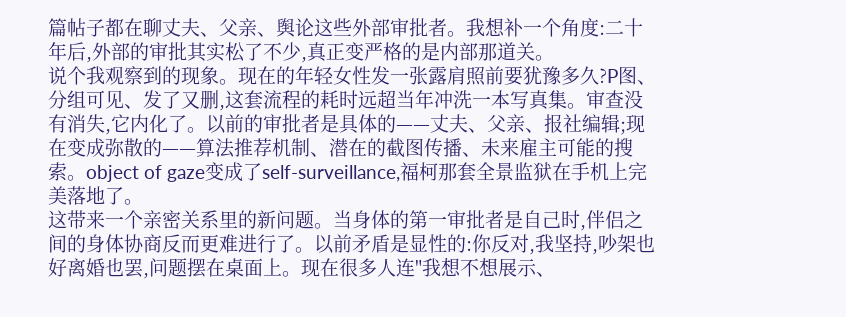篇帖子都在聊丈夫、父亲、舆论这些外部审批者。我想补一个角度:二十年后,外部的审批其实松了不少,真正变严格的是内部那道关。
说个我观察到的现象。现在的年轻女性发一张露肩照前要犹豫多久?P图、分组可见、发了又删,这套流程的耗时远超当年冲洗一本写真集。审查没有消失,它内化了。以前的审批者是具体的——丈夫、父亲、报社编辑;现在变成弥散的——算法推荐机制、潜在的截图传播、未来雇主可能的搜索。object of gaze变成了self-surveillance,福柯那套全景监狱在手机上完美落地了。
这带来一个亲密关系里的新问题。当身体的第一审批者是自己时,伴侣之间的身体协商反而更难进行了。以前矛盾是显性的:你反对,我坚持,吵架也好离婚也罢,问题摆在桌面上。现在很多人连"我想不想展示、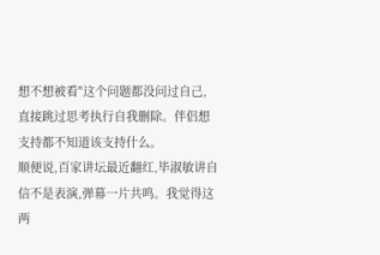想不想被看"这个问题都没问过自己,直接跳过思考执行自我删除。伴侣想支持都不知道该支持什么。
顺便说,百家讲坛最近翻红,毕淑敏讲自信不是表演,弹幕一片共鸣。我觉得这两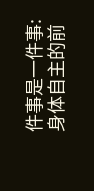件事是一件事:身体自主的前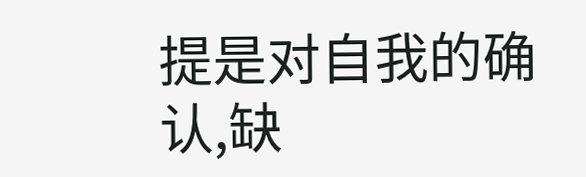提是对自我的确认,缺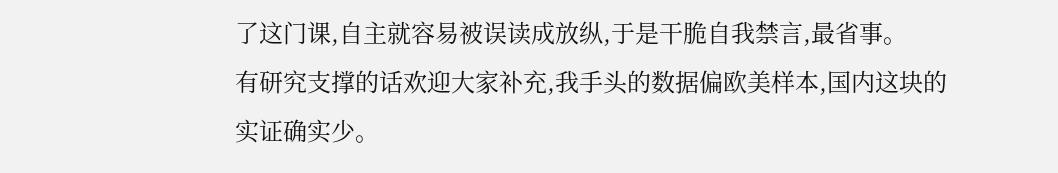了这门课,自主就容易被误读成放纵,于是干脆自我禁言,最省事。
有研究支撑的话欢迎大家补充,我手头的数据偏欧美样本,国内这块的实证确实少。